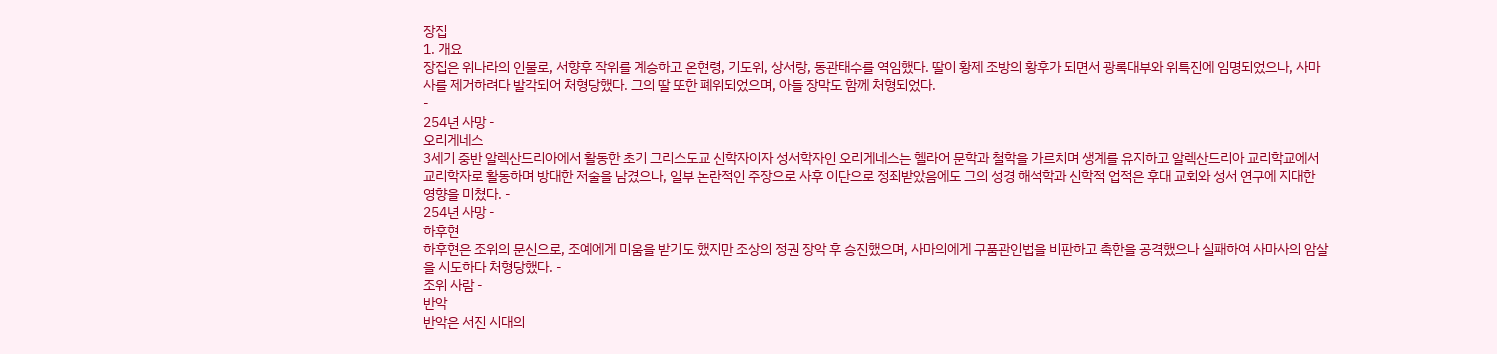장집
1. 개요
장집은 위나라의 인물로, 서향후 작위를 계승하고 온현령, 기도위, 상서랑, 동관태수를 역임했다. 딸이 황제 조방의 황후가 되면서 광록대부와 위특진에 임명되었으나, 사마사를 제거하려다 발각되어 처형당했다. 그의 딸 또한 폐위되었으며, 아들 장막도 함께 처형되었다.
-
254년 사망 -
오리게네스
3세기 중반 알렉산드리아에서 활동한 초기 그리스도교 신학자이자 성서학자인 오리게네스는 헬라어 문학과 철학을 가르치며 생계를 유지하고 알렉산드리아 교리학교에서 교리학자로 활동하며 방대한 저술을 남겼으나, 일부 논란적인 주장으로 사후 이단으로 정죄받았음에도 그의 성경 해석학과 신학적 업적은 후대 교회와 성서 연구에 지대한 영향을 미쳤다. -
254년 사망 -
하후현
하후현은 조위의 문신으로, 조예에게 미움을 받기도 했지만 조상의 정권 장악 후 승진했으며, 사마의에게 구품관인법을 비판하고 촉한을 공격했으나 실패하여 사마사의 암살을 시도하다 처형당했다. -
조위 사람 -
반악
반악은 서진 시대의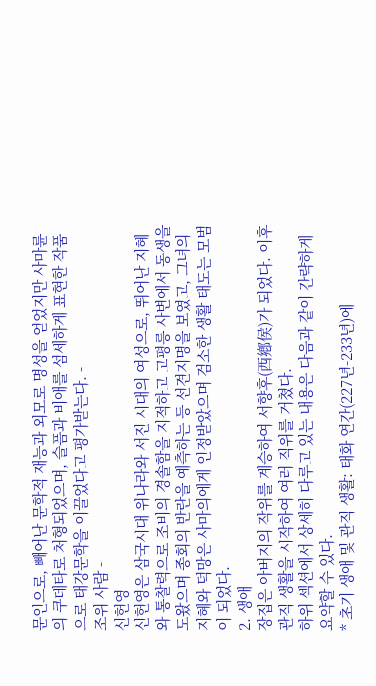문인으로, 빼어난 문학적 재능과 외모로 명성을 얻었지만 사마륜의 쿠데타로 처형되었으며, 슬픔과 비애를 섬세하게 표현한 작품으로 태강문학을 이끌었다고 평가받는다. -
조위 사람 -
신헌영
신헌영은 삼국시대 위나라와 서진 시대의 여성으로, 뛰어난 지혜와 통찰력으로 조비의 경솔함을 지적하고 고평릉 사변에서 동생을 도왔으며 종회의 반란을 예측하는 등 선견지명을 보였고, 그녀의 지혜와 덕망은 사마의에게 인정받았으며 검소한 생활 태도는 모범이 되었다.
2. 생애
장집은 아버지의 작위를 계승하여 서향후(西鄕侯)가 되었다. 이후 관직 생활을 시작하여 여러 직위를 거쳤다.
하위 섹션에서 상세히 다루고 있는 내용은 다음과 같이 간략하게 요약할 수 있다.
* 초기 생애 및 관직 생활: 태화 연간(227년-233년)에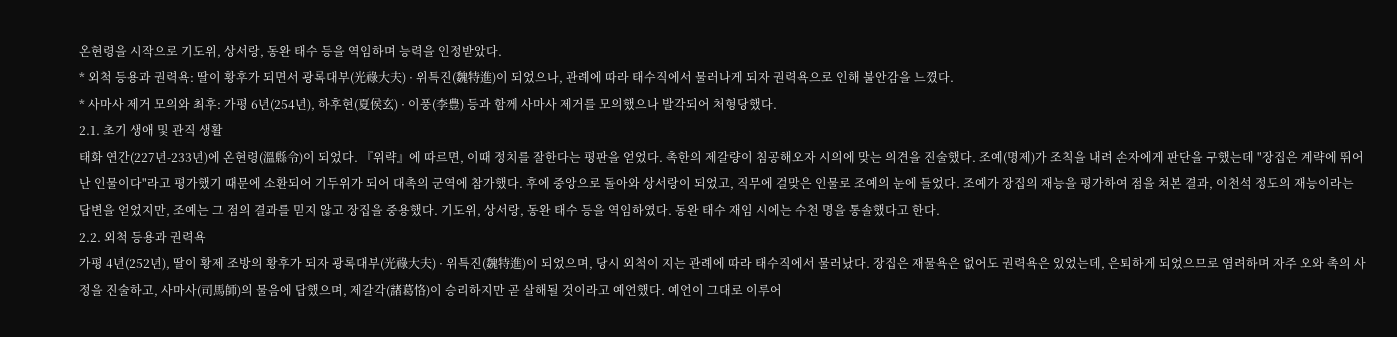온현령을 시작으로 기도위, 상서랑, 동완 태수 등을 역임하며 능력을 인정받았다.
* 외척 등용과 권력욕: 딸이 황후가 되면서 광록대부(光祿大夫) · 위특진(魏特進)이 되었으나, 관례에 따라 태수직에서 물러나게 되자 권력욕으로 인해 불안감을 느꼈다.
* 사마사 제거 모의와 최후: 가평 6년(254년), 하후현(夏侯玄) · 이풍(李豊) 등과 함께 사마사 제거를 모의했으나 발각되어 처형당했다.
2.1. 초기 생애 및 관직 생활
태화 연간(227년-233년)에 온현령(溫縣令)이 되었다. 『위략』에 따르면, 이때 정치를 잘한다는 평판을 얻었다. 촉한의 제갈량이 침공해오자 시의에 맞는 의견을 진술했다. 조예(명제)가 조칙을 내려 손자에게 판단을 구했는데 "장집은 계략에 뛰어난 인물이다"라고 평가했기 때문에 소환되어 기두위가 되어 대촉의 군역에 참가했다. 후에 중앙으로 돌아와 상서랑이 되었고, 직무에 걸맞은 인물로 조예의 눈에 들었다. 조예가 장집의 재능을 평가하여 점을 쳐본 결과, 이천석 정도의 재능이라는 답변을 얻었지만, 조예는 그 점의 결과를 믿지 않고 장집을 중용했다. 기도위, 상서랑, 동완 태수 등을 역임하였다. 동완 태수 재임 시에는 수천 명을 통솔했다고 한다.
2.2. 외척 등용과 권력욕
가평 4년(252년), 딸이 황제 조방의 황후가 되자 광록대부(光祿大夫) · 위특진(魏特進)이 되었으며, 당시 외척이 지는 관례에 따라 태수직에서 물러났다. 장집은 재물욕은 없어도 권력욕은 있었는데, 은퇴하게 되었으므로 염려하며 자주 오와 촉의 사정을 진술하고, 사마사(司馬師)의 물음에 답했으며, 제갈각(諸葛恪)이 승리하지만 곧 살해될 것이라고 예언했다. 예언이 그대로 이루어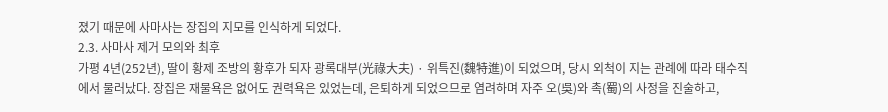졌기 때문에 사마사는 장집의 지모를 인식하게 되었다.
2.3. 사마사 제거 모의와 최후
가평 4년(252년), 딸이 황제 조방의 황후가 되자 광록대부(光祿大夫) · 위특진(魏特進)이 되었으며, 당시 외척이 지는 관례에 따라 태수직에서 물러났다. 장집은 재물욕은 없어도 권력욕은 있었는데, 은퇴하게 되었으므로 염려하며 자주 오(吳)와 촉(蜀)의 사정을 진술하고,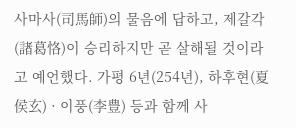사마사(司馬師)의 물음에 답하고, 제갈각(諸葛恪)이 승리하지만 곧 살해될 것이라고 예언했다. 가평 6년(254년), 하후현(夏侯玄) · 이풍(李豊) 등과 함께 사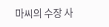마씨의 수장 사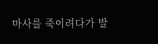마사를 죽이려다가 발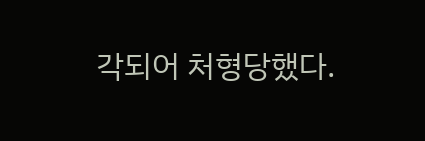각되어 처형당했다.